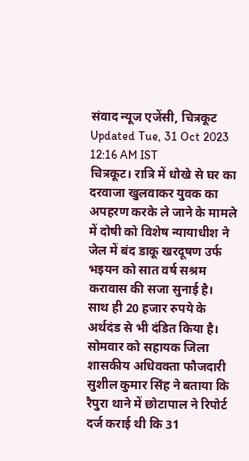संवाद न्यूज एजेंसी, चित्रकूट
Updated Tue, 31 Oct 2023 12:16 AM IST
चित्रकूट। रात्रि में धोखे से घर का दरवाजा खुलवाकर युवक का अपहरण करके ले जाने के मामले में दोषी को विशेष न्यायाधीश ने जेल में बंद डाकू खरदूषण उर्फ भइयन को सात वर्ष सश्रम करावास की सजा सुनाई है। साथ ही 20 हजार रुपये के अर्थदंड से भी दंडित किया है।
सोमवार को सहायक जिला शासकीय अधिवक्ता फौजदारी सुशील कुमार सिंह ने बताया कि रैपुरा थाने में छोटापाल ने रिपोर्ट दर्ज कराई थी कि 31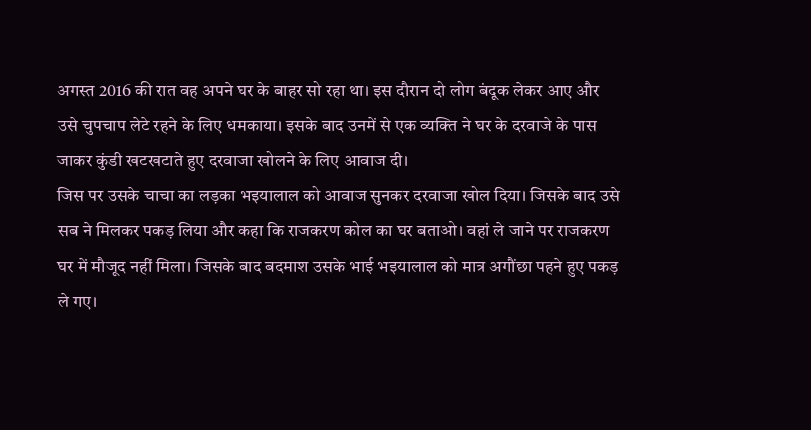अगस्त 2016 की रात वह अपने घर के बाहर सो रहा था। इस दौरान दो लोग बंदूक लेकर आए और उसे चुपचाप लेटे रहने के लिए धमकाया। इसके बाद उनमें से एक व्यक्ति ने घर के दरवाजे के पास जाकर कुंडी खटखटाते हुए दरवाजा खोलने के लिए आवाज दी।
जिस पर उसके चाचा का लड़का भइयालाल को आवाज सुनकर दरवाजा खोल दिया। जिसके बाद उसे सब ने मिलकर पकड़ लिया और कहा कि राजकरण कोल का घर बताओ। वहां ले जाने पर राजकरण घर में मौजूद नहीं मिला। जिसके बाद बदमाश उसके भाई भइयालाल को मात्र अगौंछा पहने हुए पकड़ ले गए।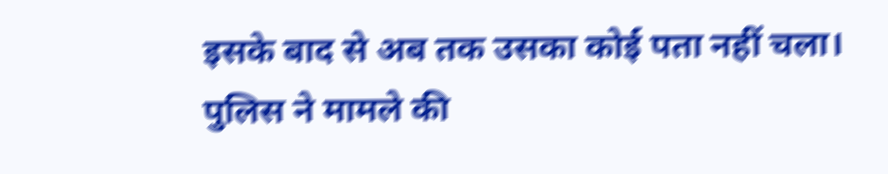इसके बाद से अब तक उसका कोई पता नहीं चला।
पुलिस ने मामले की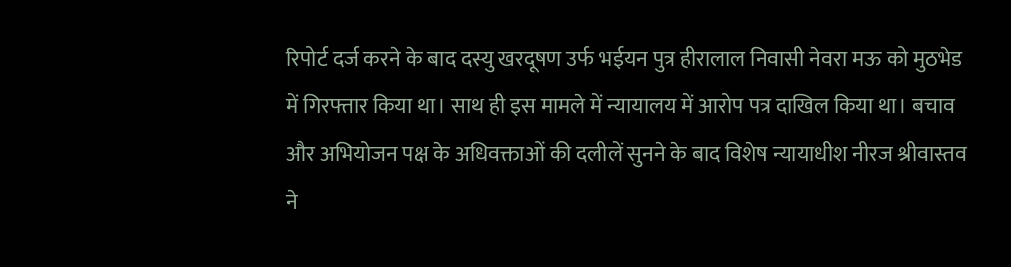रिपोर्ट दर्ज करने के बाद दस्यु खरदूषण उर्फ भईयन पुत्र हीरालाल निवासी नेवरा मऊ को मुठभेड में गिरफ्तार किया था। साथ ही इस मामले में न्यायालय में आरोप पत्र दाखिल किया था। बचाव और अभियोजन पक्ष के अधिवक्ताओं की दलीलें सुनने के बाद विशेष न्यायाधीश नीरज श्रीवास्तव ने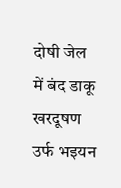दोषी जेल में बंद डाकू खरदूषण उर्फ भइयन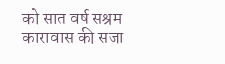को सात वर्ष सश्रम कारावास की सजा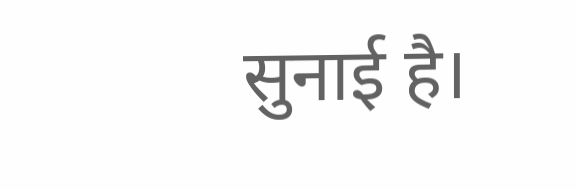सुनाई है।